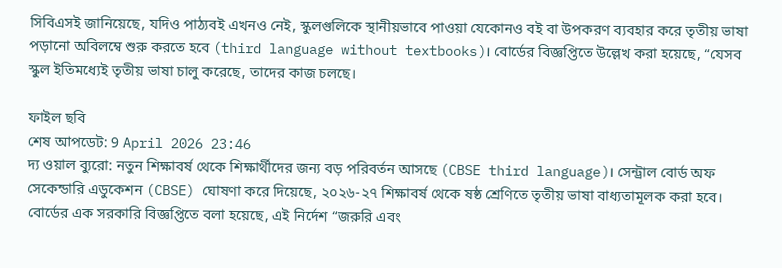সিবিএসই জানিয়েছে, যদিও পাঠ্যবই এখনও নেই, স্কুলগুলিকে স্থানীয়ভাবে পাওয়া যেকোনও বই বা উপকরণ ব্যবহার করে তৃতীয় ভাষা পড়ানো অবিলম্বে শুরু করতে হবে (third language without textbooks)। বোর্ডের বিজ্ঞপ্তিতে উল্লেখ করা হয়েছে, “যেসব স্কুল ইতিমধ্যেই তৃতীয় ভাষা চালু করেছে, তাদের কাজ চলছে।

ফাইল ছবি
শেষ আপডেট: 9 April 2026 23:46
দ্য ওয়াল ব্যুরো: নতুন শিক্ষাবর্ষ থেকে শিক্ষার্থীদের জন্য বড় পরিবর্তন আসছে (CBSE third language)। সেন্ট্রাল বোর্ড অফ সেকেন্ডারি এডুকেশন (CBSE) ঘোষণা করে দিয়েছে, ২০২৬-২৭ শিক্ষাবর্ষ থেকে ষষ্ঠ শ্রেণিতে তৃতীয় ভাষা বাধ্যতামূলক করা হবে। বোর্ডের এক সরকারি বিজ্ঞপ্তিতে বলা হয়েছে, এই নির্দেশ “জরুরি এবং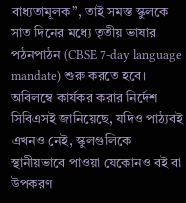বাধ্যতামূলক”, তাই সমস্ত স্কুলকে সাত দিনের মধ্যে তৃতীয় ভাষার পঠনপাঠন (CBSE 7-day language mandate) শুরু করতে হবে।
অবিলম্বে কার্যকর করার নির্দেশ
সিবিএসই জানিয়েছে, যদিও পাঠ্যবই এখনও নেই, স্কুলগুলিকে স্থানীয়ভাবে পাওয়া যেকোনও বই বা উপকরণ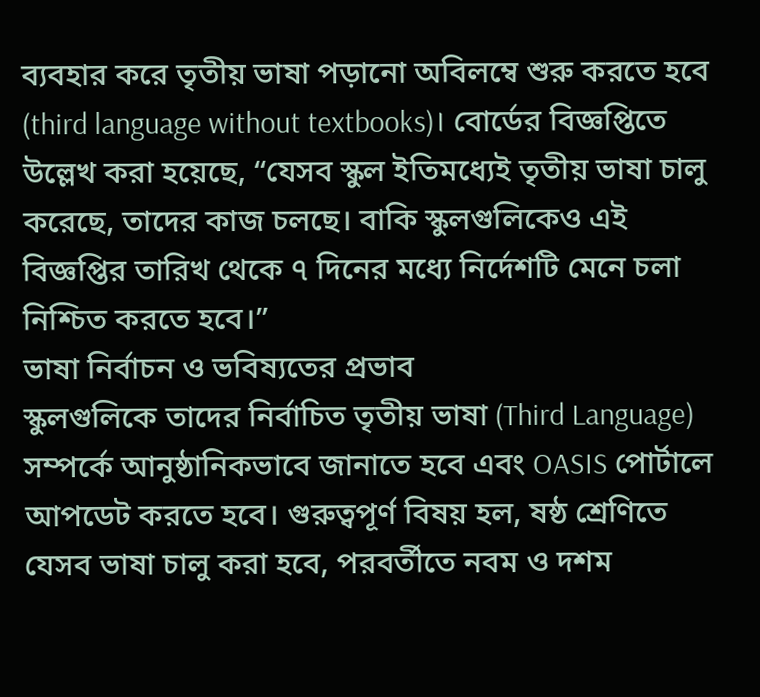ব্যবহার করে তৃতীয় ভাষা পড়ানো অবিলম্বে শুরু করতে হবে (third language without textbooks)। বোর্ডের বিজ্ঞপ্তিতে উল্লেখ করা হয়েছে, “যেসব স্কুল ইতিমধ্যেই তৃতীয় ভাষা চালু করেছে, তাদের কাজ চলছে। বাকি স্কুলগুলিকেও এই বিজ্ঞপ্তির তারিখ থেকে ৭ দিনের মধ্যে নির্দেশটি মেনে চলা নিশ্চিত করতে হবে।”
ভাষা নির্বাচন ও ভবিষ্যতের প্রভাব
স্কুলগুলিকে তাদের নির্বাচিত তৃতীয় ভাষা (Third Language) সম্পর্কে আনুষ্ঠানিকভাবে জানাতে হবে এবং OASIS পোর্টালে আপডেট করতে হবে। গুরুত্বপূর্ণ বিষয় হল, ষষ্ঠ শ্রেণিতে যেসব ভাষা চালু করা হবে, পরবর্তীতে নবম ও দশম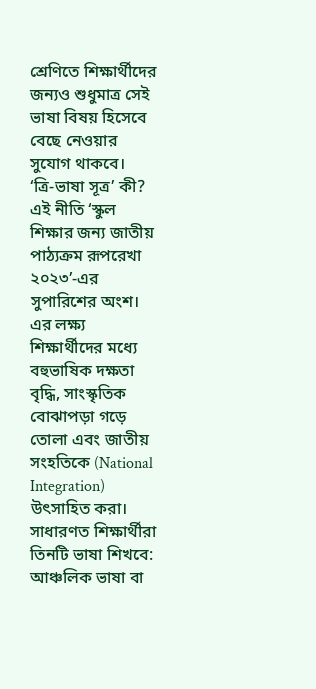শ্রেণিতে শিক্ষার্থীদের জন্যও শুধুমাত্র সেই ভাষা বিষয় হিসেবে বেছে নেওয়ার সুযোগ থাকবে।
‘ত্রি-ভাষা সূত্র’ কী?
এই নীতি ‘স্কুল শিক্ষার জন্য জাতীয় পাঠ্যক্রম রূপরেখা ২০২৩’-এর সুপারিশের অংশ। এর লক্ষ্য শিক্ষার্থীদের মধ্যে বহুভাষিক দক্ষতা বৃদ্ধি, সাংস্কৃতিক বোঝাপড়া গড়ে তোলা এবং জাতীয় সংহতিকে (National Integration) উৎসাহিত করা। সাধারণত শিক্ষার্থীরা তিনটি ভাষা শিখবে:
আঞ্চলিক ভাষা বা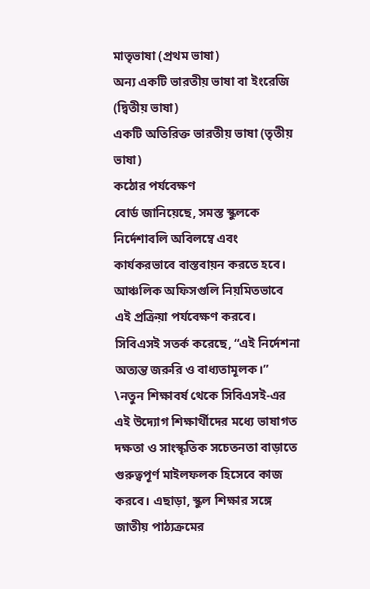মাতৃভাষা (প্রথম ভাষা)
অন্য একটি ভারতীয় ভাষা বা ইংরেজি (দ্বিতীয় ভাষা)
একটি অতিরিক্ত ভারতীয় ভাষা (তৃতীয় ভাষা)
কঠোর পর্যবেক্ষণ
বোর্ড জানিয়েছে, সমস্ত স্কুলকে নির্দেশাবলি অবিলম্বে এবং কার্যকরভাবে বাস্তবায়ন করতে হবে। আঞ্চলিক অফিসগুলি নিয়মিতভাবে এই প্রক্রিয়া পর্যবেক্ষণ করবে। সিবিএসই সতর্ক করেছে, “এই নির্দেশনা অত্যন্ত জরুরি ও বাধ্যতামূলক।”
\নতুন শিক্ষাবর্ষ থেকে সিবিএসই-এর এই উদ্যোগ শিক্ষার্থীদের মধ্যে ভাষাগত দক্ষতা ও সাংস্কৃতিক সচেতনতা বাড়াতে গুরুত্বপূর্ণ মাইলফলক হিসেবে কাজ করবে। এছাড়া, স্কুল শিক্ষার সঙ্গে জাতীয় পাঠ্যক্রমের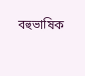বহুভাষিক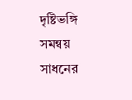দৃষ্টিভঙ্গি সমন্বয় সাধনের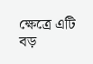ক্ষেত্রে এটি বড়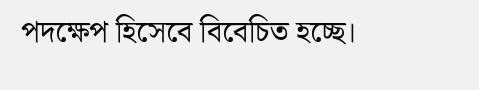পদক্ষেপ হিসেবে বিবেচিত হচ্ছে।